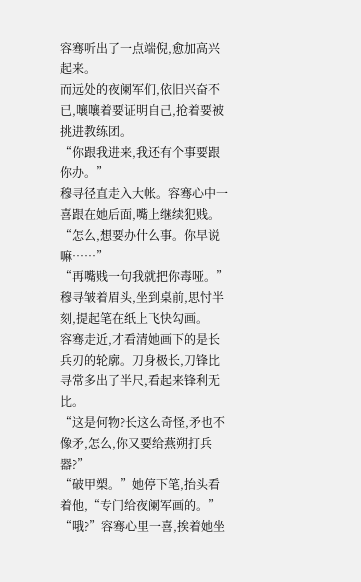容骞听出了一点端倪,愈加高兴起来。
而远处的夜阑军们,依旧兴奋不已,嚷嚷着要证明自己,抢着要被挑进教练团。
“你跟我进来,我还有个事要跟你办。”
穆寻径直走入大帐。容骞心中一喜跟在她后面,嘴上继续犯贱。
“怎么,想要办什么事。你早说嘛……”
“再嘴贱一句我就把你毒哑。”穆寻皱着眉头,坐到桌前,思忖半刻,提起笔在纸上飞快勾画。
容骞走近,才看清她画下的是长兵刃的轮廓。刀身极长,刀锋比寻常多出了半尺,看起来锋利无比。
“这是何物?长这么奇怪,矛也不像矛,怎么,你又要给燕朔打兵器?”
“破甲槊。”她停下笔,抬头看着他,“专门给夜阑军画的。”
“哦?”容骞心里一喜,挨着她坐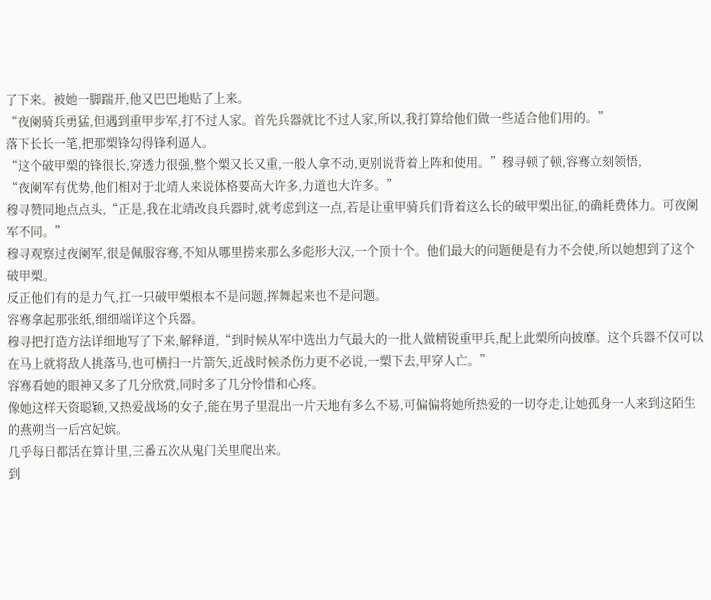了下来。被她一脚踹开,他又巴巴地贴了上来。
“夜阑骑兵勇猛,但遇到重甲步军,打不过人家。首先兵器就比不过人家,所以,我打算给他们做一些适合他们用的。”
落下长长一笔,把那槊锋勾得锋利逼人。
“这个破甲槊的锋很长,穿透力很强,整个槊又长又重,一般人拿不动,更别说背着上阵和使用。”穆寻顿了顿,容骞立刻领悟,
“夜阑军有优势,他们相对于北靖人来说体格要高大许多,力道也大许多。”
穆寻赞同地点点头,“正是,我在北靖改良兵器时,就考虑到这一点,若是让重甲骑兵们背着这么长的破甲槊出征,的确耗费体力。可夜阑军不同。”
穆寻观察过夜阑军,很是佩服容骞,不知从哪里捞来那么多彪形大汉,一个顶十个。他们最大的问题便是有力不会使,所以她想到了这个破甲槊。
反正他们有的是力气,扛一只破甲槊根本不是问题,挥舞起来也不是问题。
容骞拿起那张纸,细细端详这个兵器。
穆寻把打造方法详细地写了下来,解释道,“到时候从军中选出力气最大的一批人做精锐重甲兵,配上此槊所向披靡。这个兵器不仅可以在马上就将敌人挑落马,也可横扫一片箭矢,近战时候杀伤力更不必说,一槊下去,甲穿人亡。”
容骞看她的眼神又多了几分欣赏,同时多了几分怜惜和心疼。
像她这样天资聪颖,又热爱战场的女子,能在男子里混出一片天地有多么不易,可偏偏将她所热爱的一切夺走,让她孤身一人来到这陌生的燕朔当一后宫妃嫔。
几乎每日都活在算计里,三番五次从鬼门关里爬出来。
到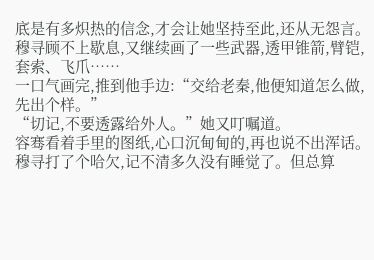底是有多炽热的信念,才会让她坚持至此,还从无怨言。
穆寻顾不上歇息,又继续画了一些武器,透甲锥箭,臂铠,套索、飞爪……
一口气画完,推到他手边:“交给老秦,他便知道怎么做,先出个样。”
“切记,不要透露给外人。”她又叮嘱道。
容骞看着手里的图纸,心口沉甸甸的,再也说不出浑话。
穆寻打了个哈欠,记不清多久没有睡觉了。但总算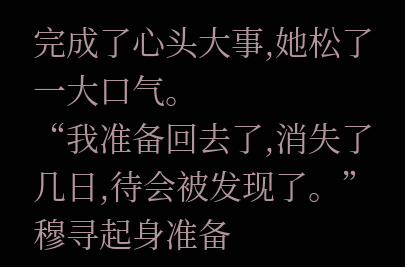完成了心头大事,她松了一大口气。
“我准备回去了,消失了几日,待会被发现了。”
穆寻起身准备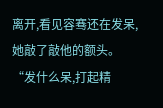离开,看见容骞还在发呆,她敲了敲他的额头。
“发什么呆,打起精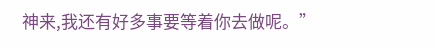神来,我还有好多事要等着你去做呢。”